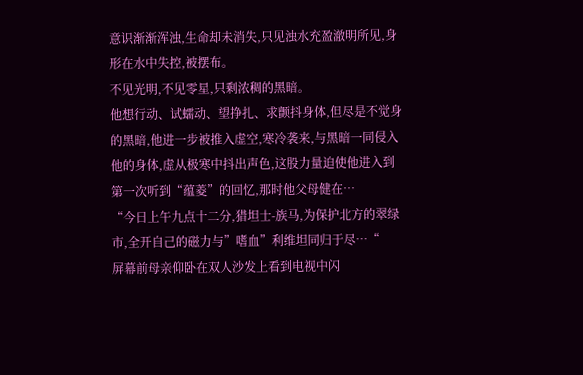意识渐渐浑浊,生命却未消失,只见浊水充盈澈明所见,身形在水中失控,被摆布。
不见光明,不见零星,只剩浓稠的黑暗。
他想行动、试蠕动、望挣扎、求颤抖身体,但尽是不觉身的黑暗,他进一步被推入虚空,寒冷袭来,与黑暗一同侵入他的身体,虚从极寒中抖出声色,这股力量迫使他进入到第一次听到“蕴菱”的回忆,那时他父母健在…
“今日上午九点十二分,猎坦士-族马,为保护北方的翠绿市,全开自己的磁力与”嗜血”利维坦同归于尽…“
屏幕前母亲仰卧在双人沙发上看到电视中闪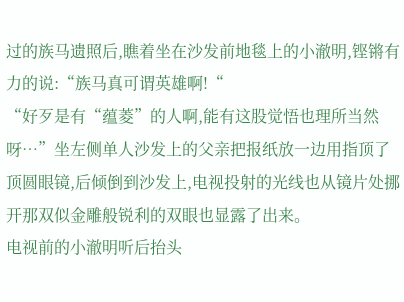过的族马遗照后,瞧着坐在沙发前地毯上的小澈明,铿锵有力的说:“族马真可谓英雄啊!“
“好歹是有“蕴菱”的人啊,能有这股觉悟也理所当然呀…”坐左侧单人沙发上的父亲把报纸放一边用指顶了顶圆眼镜,后倾倒到沙发上,电视投射的光线也从镜片处挪开那双似金雕般锐利的双眼也显露了出来。
电视前的小澈明听后抬头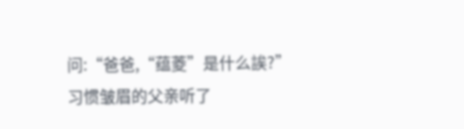问:“爸爸,“蕴菱”是什么誒?”习惯皱眉的父亲听了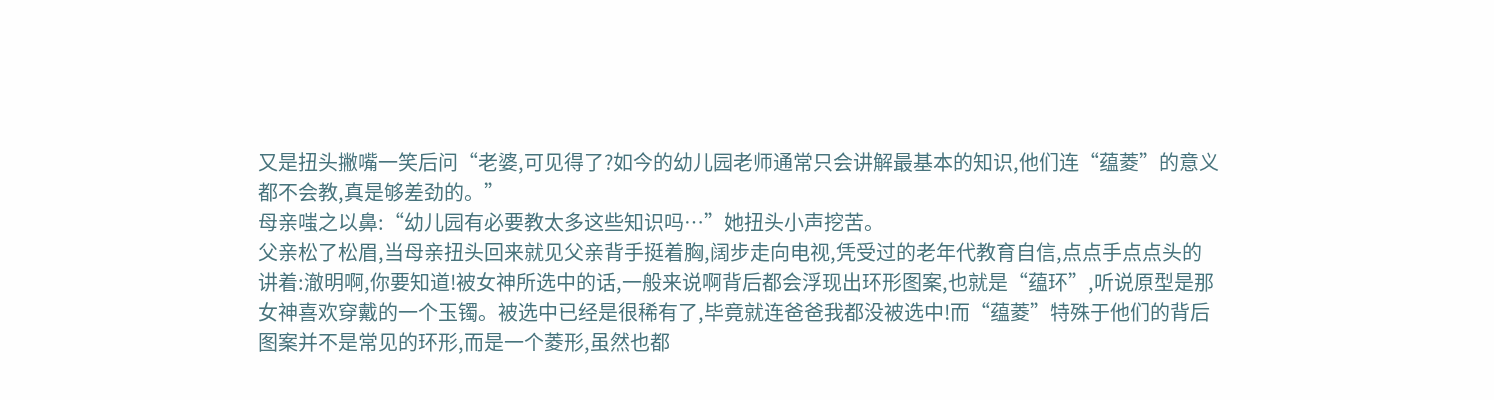又是扭头撇嘴一笑后问“老婆,可见得了?如今的幼儿园老师通常只会讲解最基本的知识,他们连“蕴菱”的意义都不会教,真是够差劲的。”
母亲嗤之以鼻:“幼儿园有必要教太多这些知识吗…”她扭头小声挖苦。
父亲松了松眉,当母亲扭头回来就见父亲背手挺着胸,阔步走向电视,凭受过的老年代教育自信,点点手点点头的讲着:澈明啊,你要知道!被女神所选中的话,一般来说啊背后都会浮现出环形图案,也就是“蕴环”,听说原型是那女神喜欢穿戴的一个玉镯。被选中已经是很稀有了,毕竟就连爸爸我都没被选中!而“蕴菱”特殊于他们的背后图案并不是常见的环形,而是一个菱形,虽然也都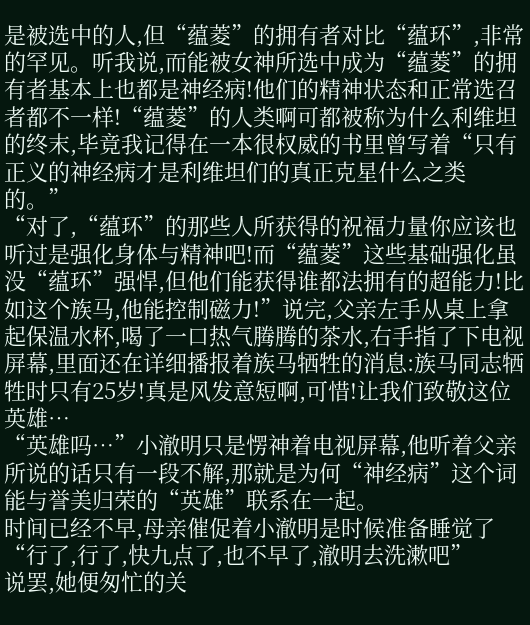是被选中的人,但“蕴菱”的拥有者对比“蕴环”,非常的罕见。听我说,而能被女神所选中成为“蕴菱”的拥有者基本上也都是神经病!他们的精神状态和正常选召者都不一样!“蕴菱”的人类啊可都被称为什么利维坦的终末,毕竟我记得在一本很权威的书里曾写着“只有正义的神经病才是利维坦们的真正克星什么之类的。”
“对了,“蕴环”的那些人所获得的祝福力量你应该也听过是强化身体与精神吧!而“蕴菱”这些基础强化虽没“蕴环”强悍,但他们能获得谁都法拥有的超能力!比如这个族马,他能控制磁力!”说完,父亲左手从桌上拿起保温水杯,喝了一口热气腾腾的茶水,右手指了下电视屏幕,里面还在详细播报着族马牺牲的消息:族马同志牺牲时只有25岁!真是风发意短啊,可惜!让我们致敬这位英雄…
“英雄吗…”小澈明只是愣神着电视屏幕,他听着父亲所说的话只有一段不解,那就是为何“神经病”这个词能与誉美归荣的“英雄”联系在一起。
时间已经不早,母亲催促着小澈明是时候准备睡觉了“行了,行了,快九点了,也不早了,澈明去洗漱吧”
说罢,她便匆忙的关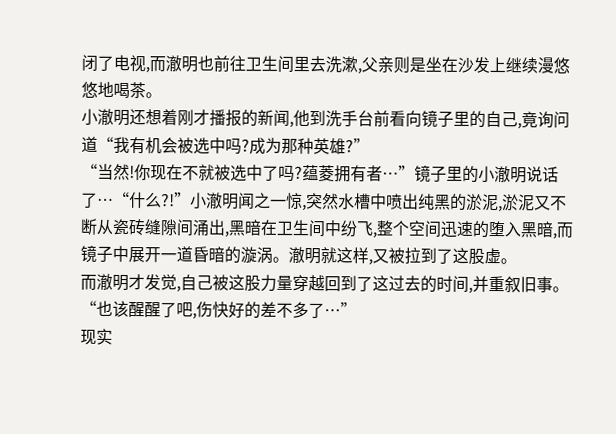闭了电视,而澈明也前往卫生间里去洗漱,父亲则是坐在沙发上继续漫悠悠地喝茶。
小澈明还想着刚才播报的新闻,他到洗手台前看向镜子里的自己,竟询问道“我有机会被选中吗?成为那种英雄?”
“当然!你现在不就被选中了吗?蕴菱拥有者…”镜子里的小澈明说话了…“什么?!”小澈明闻之一惊,突然水槽中喷出纯黑的淤泥,淤泥又不断从瓷砖缝隙间涌出,黑暗在卫生间中纷飞,整个空间迅速的堕入黑暗,而镜子中展开一道昏暗的漩涡。澈明就这样,又被拉到了这股虚。
而澈明才发觉,自己被这股力量穿越回到了这过去的时间,并重叙旧事。
“也该醒醒了吧,伤快好的差不多了…”
现实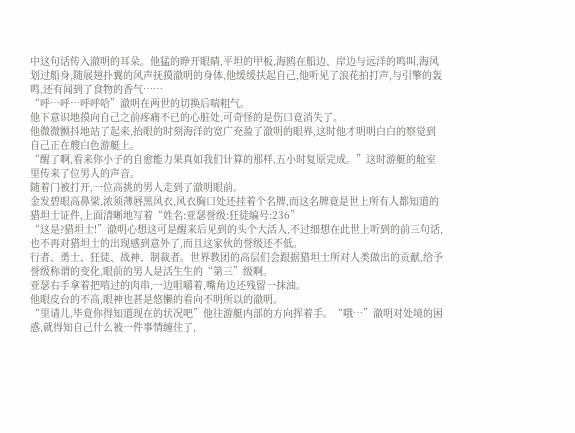中这句话传入澈明的耳朵。他猛的睁开眼睛,平坦的甲板,海鸥在船边、岸边与远洋的鸣叫,海风划过船身,随展翅扑翼的风声抚摸澈明的身体,他缓缓扶起自己,他听见了浪花拍打声,与引擎的轰鸣,还有闻到了食物的香气……
“呼…呼…呼呼哈”澈明在两世的切换后喘粗气。
他下意识地摸向自己之前疼痛不已的心脏处,可奇怪的是伤口竟消失了。
他微微颤抖地站了起来,抬眼的时刻海洋的宽广充盈了澈明的眼界,这时他才明明白白的察觉到自己正在艘白色游艇上。
“醒了啊,看来你小子的自愈能力果真如我们计算的那样,五小时复原完成。”这时游艇的舱室里传来了位男人的声音。
随着门被打开,一位高挑的男人走到了澈明眼前。
金发碧眼高鼻梁,浓须薄唇黑风衣,风衣胸口处还挂着个名牌,而这名牌竟是世上所有人都知道的猎坦士证件,上面清晰地写着“姓名:亚瑟誉级:狂徒编号:236”
“这是?猎坦士!”澈明心想这可是醒来后见到的头个大活人,不过细想在此世上听到的前三句话,也不再对猎坦士的出现感到意外了,而且这家伙的誉级还不低。
行者、勇士、狂徒、战神、制裁者。世界教团的高层们会跟据猎坦士所对人类做出的贡献,给予誉级称谓的变化,眼前的男人是活生生的“第三”级啊。
亚瑟右手拿着把啃过的肉串,一边咀嚼着,嘴角边还残留一抹油。
他眼皮台的不高,眼神也甚是悠懒的看向不明所以的澈明。
“里请儿,毕竟你得知道现在的状况吧”他往游艇内部的方向挥着手。“哦…”澈明对处境的困惑,就得知自己什么被一件事情缠住了,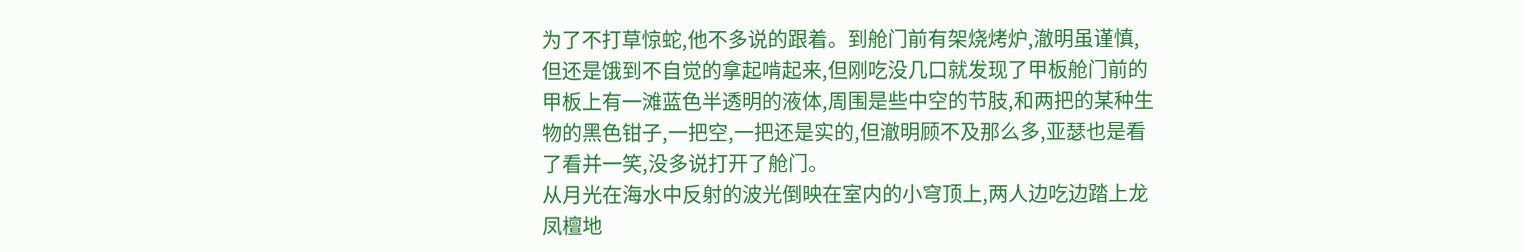为了不打草惊蛇,他不多说的跟着。到舱门前有架烧烤炉,澈明虽谨慎,但还是饿到不自觉的拿起啃起来,但刚吃没几口就发现了甲板舱门前的甲板上有一滩蓝色半透明的液体,周围是些中空的节肢,和两把的某种生物的黑色钳子,一把空,一把还是实的,但澈明顾不及那么多,亚瑟也是看了看并一笑,没多说打开了舱门。
从月光在海水中反射的波光倒映在室内的小穹顶上,两人边吃边踏上龙凤檀地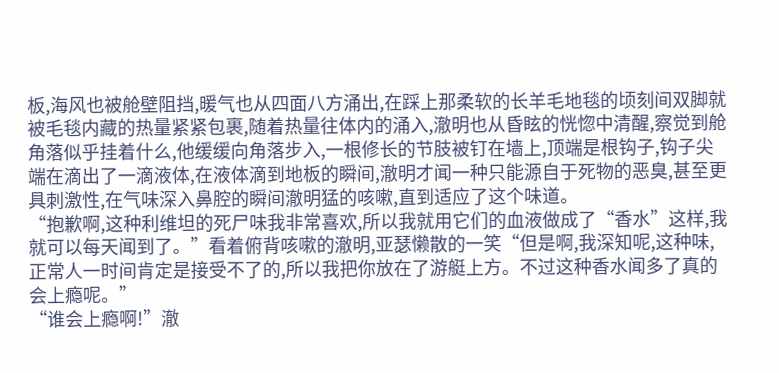板,海风也被舱壁阻挡,暖气也从四面八方涌出,在踩上那柔软的长羊毛地毯的顷刻间双脚就被毛毯内藏的热量紧紧包裹,随着热量往体内的涌入,澈明也从昏眩的恍惚中清醒,察觉到舱角落似乎挂着什么,他缓缓向角落步入,一根修长的节肢被钉在墙上,顶端是根钩子,钩子尖端在滴出了一滴液体,在液体滴到地板的瞬间,澈明才闻一种只能源自于死物的恶臭,甚至更具刺激性,在气味深入鼻腔的瞬间澈明猛的咳嗽,直到适应了这个味道。
“抱歉啊,这种利维坦的死尸味我非常喜欢,所以我就用它们的血液做成了“香水”这样,我就可以每天闻到了。”看着俯背咳嗽的澈明,亚瑟懒散的一笑“但是啊,我深知呢,这种味,正常人一时间肯定是接受不了的,所以我把你放在了游艇上方。不过这种香水闻多了真的会上瘾呢。”
“谁会上瘾啊!”澈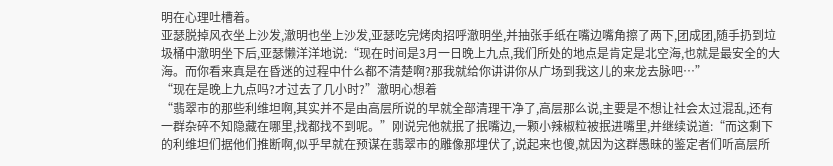明在心理吐槽着。
亚瑟脱掉风衣坐上沙发,澈明也坐上沙发,亚瑟吃完烤肉招呼澈明坐,并抽张手纸在嘴边嘴角擦了两下,团成团,随手扔到垃圾桶中澈明坐下后,亚瑟懒洋洋地说:“现在时间是3月一日晚上九点,我们所处的地点是肯定是北空海,也就是最安全的大海。而你看来真是在昏迷的过程中什么都不清楚啊?那我就给你讲讲你从广场到我这儿的来龙去脉吧…”
“现在是晚上九点吗?才过去了几小时?”澈明心想着
“翡翠市的那些利维坦啊,其实并不是由高层所说的早就全部清理干净了,高层那么说,主要是不想让社会太过混乱,还有一群杂碎不知隐藏在哪里,找都找不到呢。”刚说完他就抿了抿嘴边,一颗小辣椒粒被抿进嘴里,并继续说道:“而这剩下的利维坦们据他们推断啊,似乎早就在预谋在翡翠市的雕像那埋伏了,说起来也傻,就因为这群愚昧的鉴定者们听高层所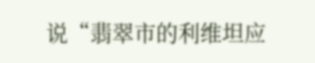说“翡翠市的利维坦应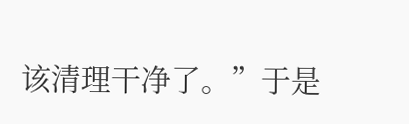该清理干净了。”于是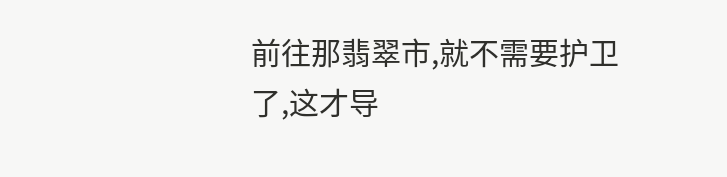前往那翡翠市,就不需要护卫了,这才导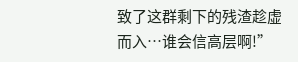致了这群剩下的残渣趁虚而入…谁会信高层啊!”